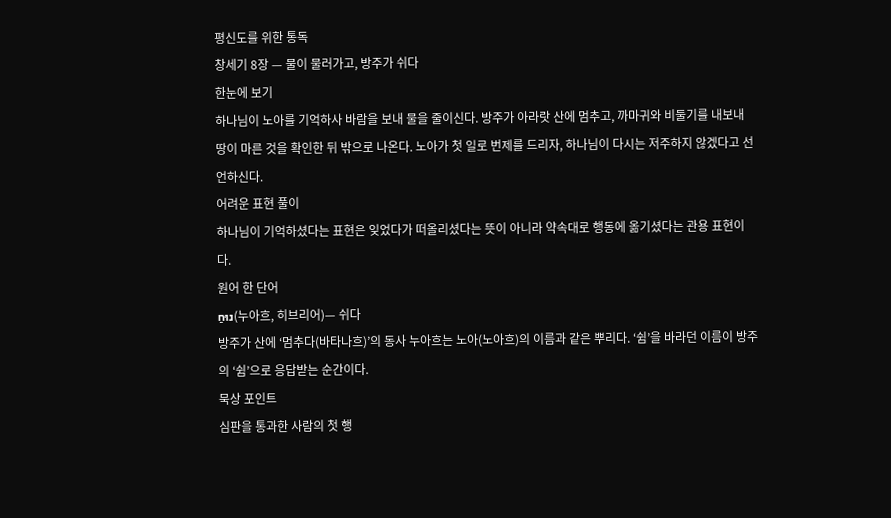평신도를 위한 통독
창세기 8장 — 물이 물러가고, 방주가 쉬다
한눈에 보기
하나님이 노아를 기억하사 바람을 보내 물을 줄이신다. 방주가 아라랏 산에 멈추고, 까마귀와 비둘기를 내보내 땅이 마른 것을 확인한 뒤 밖으로 나온다. 노아가 첫 일로 번제를 드리자, 하나님이 다시는 저주하지 않겠다고 선언하신다.
어려운 표현 풀이
하나님이 기억하셨다는 표현은 잊었다가 떠올리셨다는 뜻이 아니라 약속대로 행동에 옮기셨다는 관용 표현이다.
원어 한 단어
נוּחַ(누아흐, 히브리어)— 쉬다
방주가 산에 ‘멈추다(바타나흐)’의 동사 누아흐는 노아(노아흐)의 이름과 같은 뿌리다. ‘쉼’을 바라던 이름이 방주의 ‘쉼’으로 응답받는 순간이다.
묵상 포인트
심판을 통과한 사람의 첫 행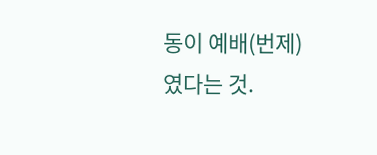동이 예배(번제)였다는 것.